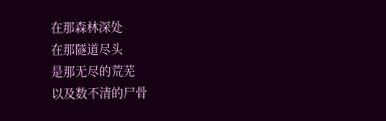在那森林深处
在那隧道尽头
是那无尽的荒芜
以及数不清的尸骨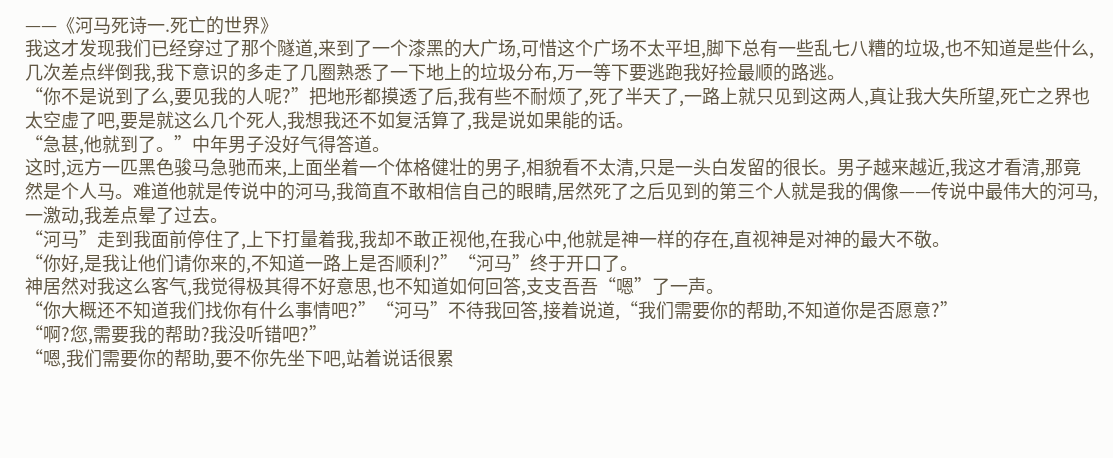——《河马死诗一.死亡的世界》
我这才发现我们已经穿过了那个隧道,来到了一个漆黑的大广场,可惜这个广场不太平坦,脚下总有一些乱七八糟的垃圾,也不知道是些什么,几次差点绊倒我,我下意识的多走了几圈熟悉了一下地上的垃圾分布,万一等下要逃跑我好捡最顺的路逃。
“你不是说到了么,要见我的人呢?”把地形都摸透了后,我有些不耐烦了,死了半天了,一路上就只见到这两人,真让我大失所望,死亡之界也太空虚了吧,要是就这么几个死人,我想我还不如复活算了,我是说如果能的话。
“急甚,他就到了。”中年男子没好气得答道。
这时,远方一匹黑色骏马急驰而来,上面坐着一个体格健壮的男子,相貌看不太清,只是一头白发留的很长。男子越来越近,我这才看清,那竟然是个人马。难道他就是传说中的河马,我简直不敢相信自己的眼睛,居然死了之后见到的第三个人就是我的偶像——传说中最伟大的河马,一激动,我差点晕了过去。
“河马”走到我面前停住了,上下打量着我,我却不敢正视他,在我心中,他就是神一样的存在,直视神是对神的最大不敬。
“你好,是我让他们请你来的,不知道一路上是否顺利?”“河马”终于开口了。
神居然对我这么客气,我觉得极其得不好意思,也不知道如何回答,支支吾吾“嗯”了一声。
“你大概还不知道我们找你有什么事情吧?”“河马”不待我回答,接着说道,“我们需要你的帮助,不知道你是否愿意?”
“啊?您,需要我的帮助?我没听错吧?”
“嗯,我们需要你的帮助,要不你先坐下吧,站着说话很累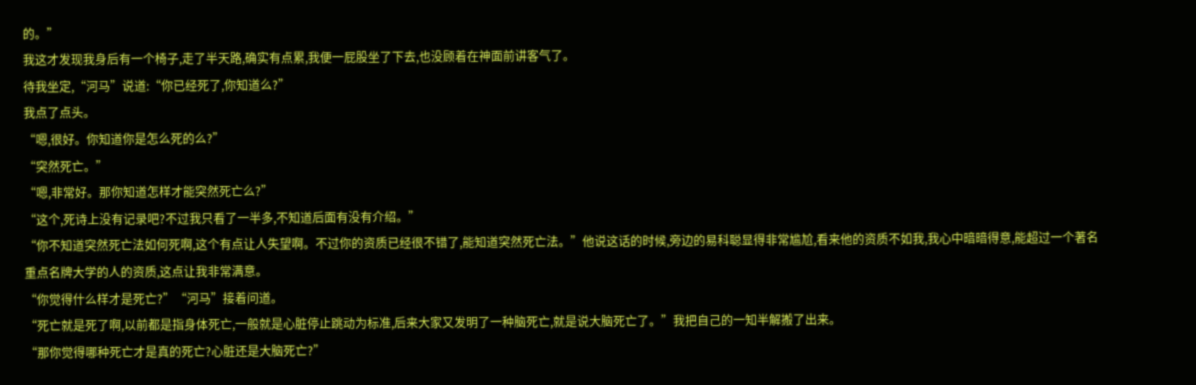的。”
我这才发现我身后有一个椅子,走了半天路,确实有点累,我便一屁股坐了下去,也没顾着在神面前讲客气了。
待我坐定,“河马”说道:“你已经死了,你知道么?”
我点了点头。
“嗯,很好。你知道你是怎么死的么?”
“突然死亡。”
“嗯,非常好。那你知道怎样才能突然死亡么?”
“这个,死诗上没有记录吧?不过我只看了一半多,不知道后面有没有介绍。”
“你不知道突然死亡法如何死啊,这个有点让人失望啊。不过你的资质已经很不错了,能知道突然死亡法。”他说这话的时候,旁边的易科聪显得非常尴尬,看来他的资质不如我,我心中暗暗得意,能超过一个著名重点名牌大学的人的资质,这点让我非常满意。
“你觉得什么样才是死亡?”“河马”接着问道。
“死亡就是死了啊,以前都是指身体死亡,一般就是心脏停止跳动为标准,后来大家又发明了一种脑死亡,就是说大脑死亡了。”我把自己的一知半解搬了出来。
“那你觉得哪种死亡才是真的死亡?心脏还是大脑死亡?”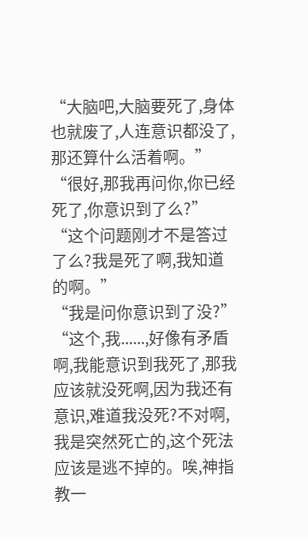“大脑吧,大脑要死了,身体也就废了,人连意识都没了,那还算什么活着啊。”
“很好,那我再问你,你已经死了,你意识到了么?”
“这个问题刚才不是答过了么?我是死了啊,我知道的啊。”
“我是问你意识到了没?”
“这个,我......,好像有矛盾啊,我能意识到我死了,那我应该就没死啊,因为我还有意识,难道我没死?不对啊,我是突然死亡的,这个死法应该是逃不掉的。唉,神指教一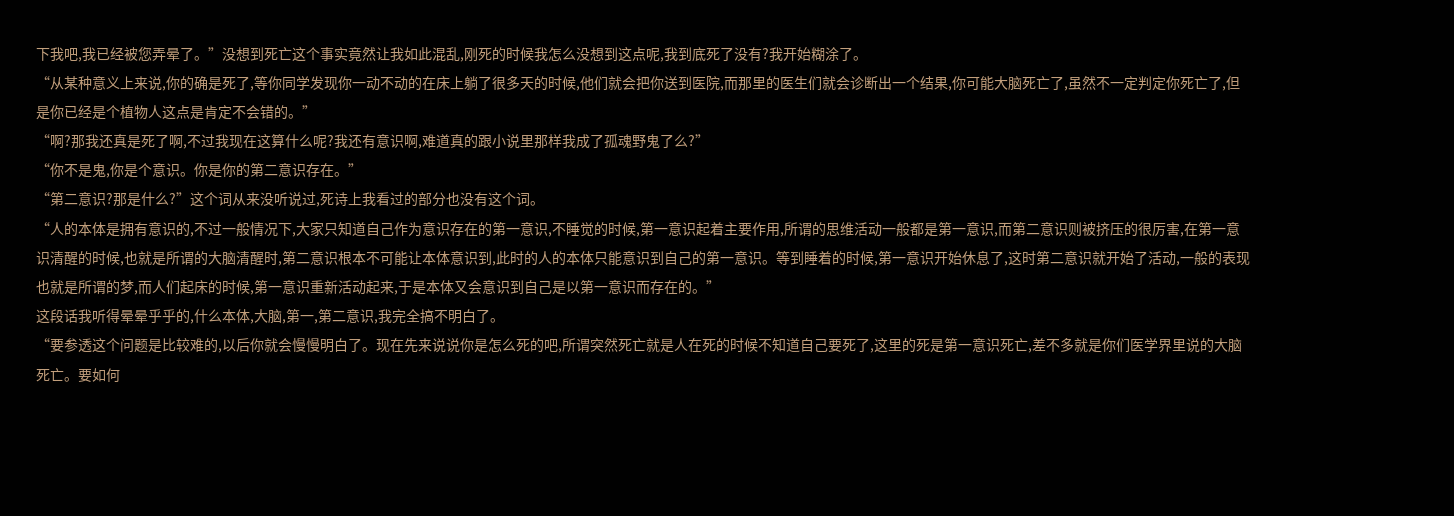下我吧,我已经被您弄晕了。”没想到死亡这个事实竟然让我如此混乱,刚死的时候我怎么没想到这点呢,我到底死了没有?我开始糊涂了。
“从某种意义上来说,你的确是死了,等你同学发现你一动不动的在床上躺了很多天的时候,他们就会把你送到医院,而那里的医生们就会诊断出一个结果,你可能大脑死亡了,虽然不一定判定你死亡了,但是你已经是个植物人这点是肯定不会错的。”
“啊?那我还真是死了啊,不过我现在这算什么呢?我还有意识啊,难道真的跟小说里那样我成了孤魂野鬼了么?”
“你不是鬼,你是个意识。你是你的第二意识存在。”
“第二意识?那是什么?”这个词从来没听说过,死诗上我看过的部分也没有这个词。
“人的本体是拥有意识的,不过一般情况下,大家只知道自己作为意识存在的第一意识,不睡觉的时候,第一意识起着主要作用,所谓的思维活动一般都是第一意识,而第二意识则被挤压的很厉害,在第一意识清醒的时候,也就是所谓的大脑清醒时,第二意识根本不可能让本体意识到,此时的人的本体只能意识到自己的第一意识。等到睡着的时候,第一意识开始休息了,这时第二意识就开始了活动,一般的表现也就是所谓的梦,而人们起床的时候,第一意识重新活动起来,于是本体又会意识到自己是以第一意识而存在的。”
这段话我听得晕晕乎乎的,什么本体,大脑,第一,第二意识,我完全搞不明白了。
“要参透这个问题是比较难的,以后你就会慢慢明白了。现在先来说说你是怎么死的吧,所谓突然死亡就是人在死的时候不知道自己要死了,这里的死是第一意识死亡,差不多就是你们医学界里说的大脑死亡。要如何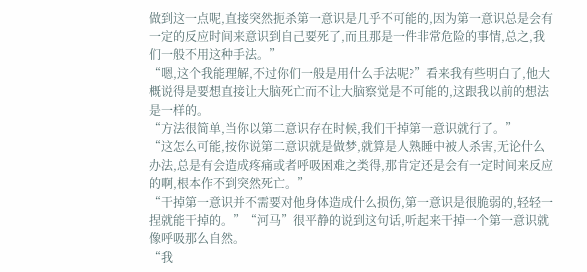做到这一点呢,直接突然扼杀第一意识是几乎不可能的,因为第一意识总是会有一定的反应时间来意识到自己要死了,而且那是一件非常危险的事情,总之,我们一般不用这种手法。”
“嗯,这个我能理解,不过你们一般是用什么手法呢?”看来我有些明白了,他大概说得是要想直接让大脑死亡而不让大脑察觉是不可能的,这跟我以前的想法是一样的。
“方法很简单,当你以第二意识存在时候,我们干掉第一意识就行了。”
“这怎么可能,按你说第二意识就是做梦,就算是人熟睡中被人杀害,无论什么办法,总是有会造成疼痛或者呼吸困难之类得,那肯定还是会有一定时间来反应的啊,根本作不到突然死亡。”
“干掉第一意识并不需要对他身体造成什么损伤,第一意识是很脆弱的,轻轻一捏就能干掉的。”“河马”很平静的说到这句话,听起来干掉一个第一意识就像呼吸那么自然。
“我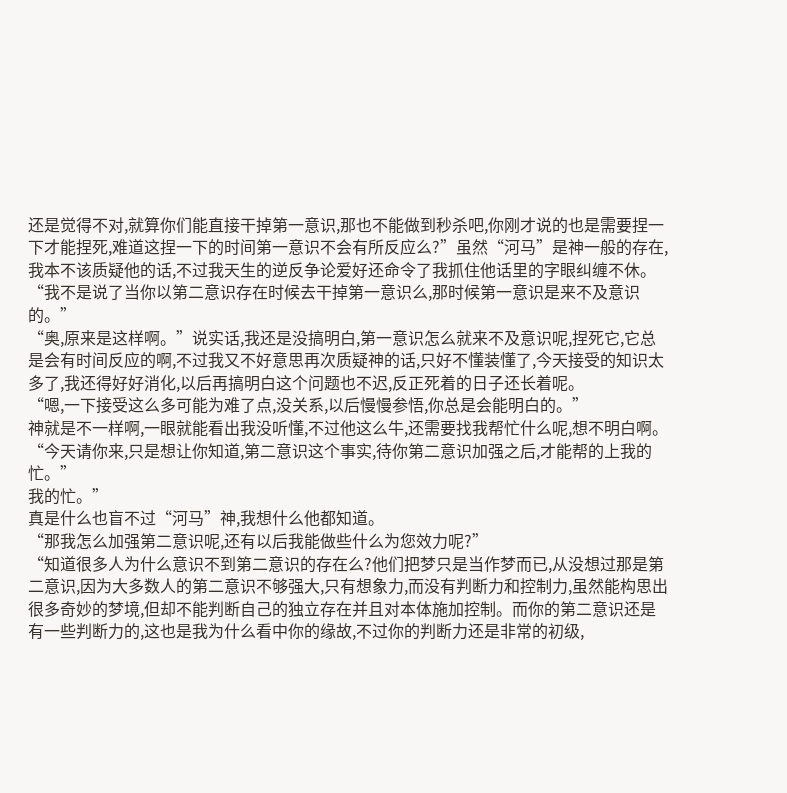还是觉得不对,就算你们能直接干掉第一意识,那也不能做到秒杀吧,你刚才说的也是需要捏一下才能捏死,难道这捏一下的时间第一意识不会有所反应么?”虽然“河马”是神一般的存在,我本不该质疑他的话,不过我天生的逆反争论爱好还命令了我抓住他话里的字眼纠缠不休。
“我不是说了当你以第二意识存在时候去干掉第一意识么,那时候第一意识是来不及意识的。”
“奥,原来是这样啊。”说实话,我还是没搞明白,第一意识怎么就来不及意识呢,捏死它,它总是会有时间反应的啊,不过我又不好意思再次质疑神的话,只好不懂装懂了,今天接受的知识太多了,我还得好好消化,以后再搞明白这个问题也不迟,反正死着的日子还长着呢。
“嗯,一下接受这么多可能为难了点,没关系,以后慢慢参悟,你总是会能明白的。”
神就是不一样啊,一眼就能看出我没听懂,不过他这么牛,还需要找我帮忙什么呢,想不明白啊。
“今天请你来,只是想让你知道,第二意识这个事实,待你第二意识加强之后,才能帮的上我的忙。”
我的忙。”
真是什么也盲不过“河马”神,我想什么他都知道。
“那我怎么加强第二意识呢,还有以后我能做些什么为您效力呢?”
“知道很多人为什么意识不到第二意识的存在么?他们把梦只是当作梦而已,从没想过那是第二意识,因为大多数人的第二意识不够强大,只有想象力,而没有判断力和控制力,虽然能构思出很多奇妙的梦境,但却不能判断自己的独立存在并且对本体施加控制。而你的第二意识还是有一些判断力的,这也是我为什么看中你的缘故,不过你的判断力还是非常的初级,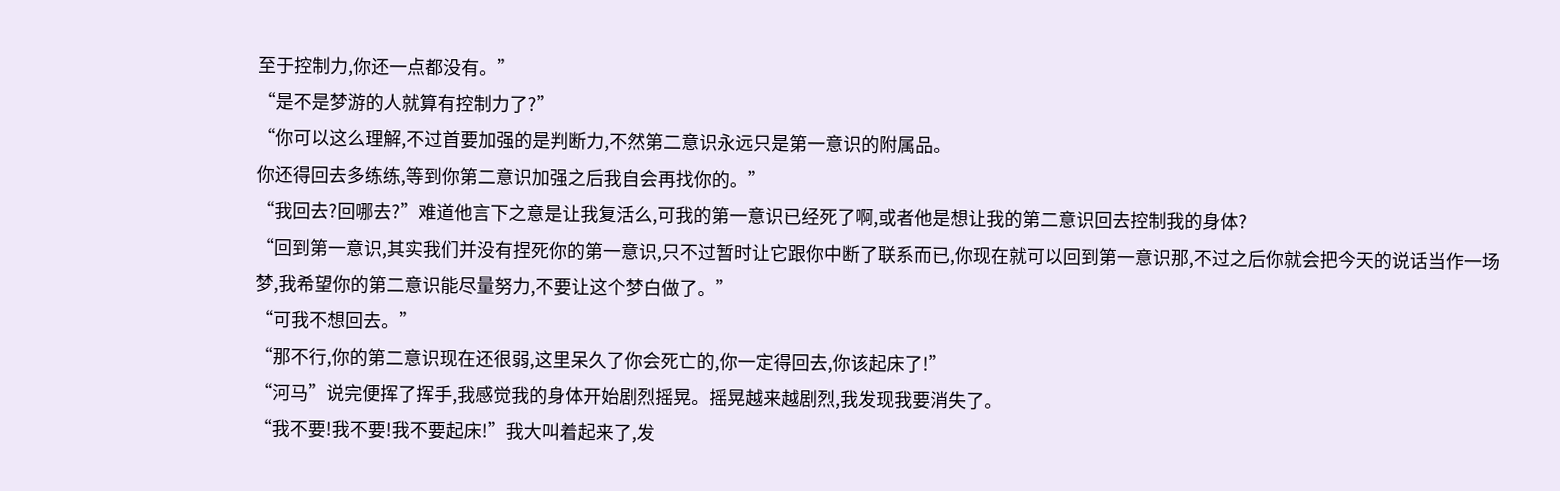至于控制力,你还一点都没有。”
“是不是梦游的人就算有控制力了?”
“你可以这么理解,不过首要加强的是判断力,不然第二意识永远只是第一意识的附属品。
你还得回去多练练,等到你第二意识加强之后我自会再找你的。”
“我回去?回哪去?”难道他言下之意是让我复活么,可我的第一意识已经死了啊,或者他是想让我的第二意识回去控制我的身体?
“回到第一意识,其实我们并没有捏死你的第一意识,只不过暂时让它跟你中断了联系而已,你现在就可以回到第一意识那,不过之后你就会把今天的说话当作一场梦,我希望你的第二意识能尽量努力,不要让这个梦白做了。”
“可我不想回去。”
“那不行,你的第二意识现在还很弱,这里呆久了你会死亡的,你一定得回去,你该起床了!”
“河马”说完便挥了挥手,我感觉我的身体开始剧烈摇晃。摇晃越来越剧烈,我发现我要消失了。
“我不要!我不要!我不要起床!”我大叫着起来了,发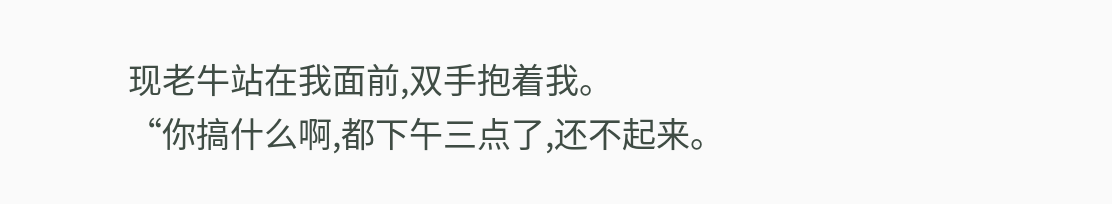现老牛站在我面前,双手抱着我。
“你搞什么啊,都下午三点了,还不起来。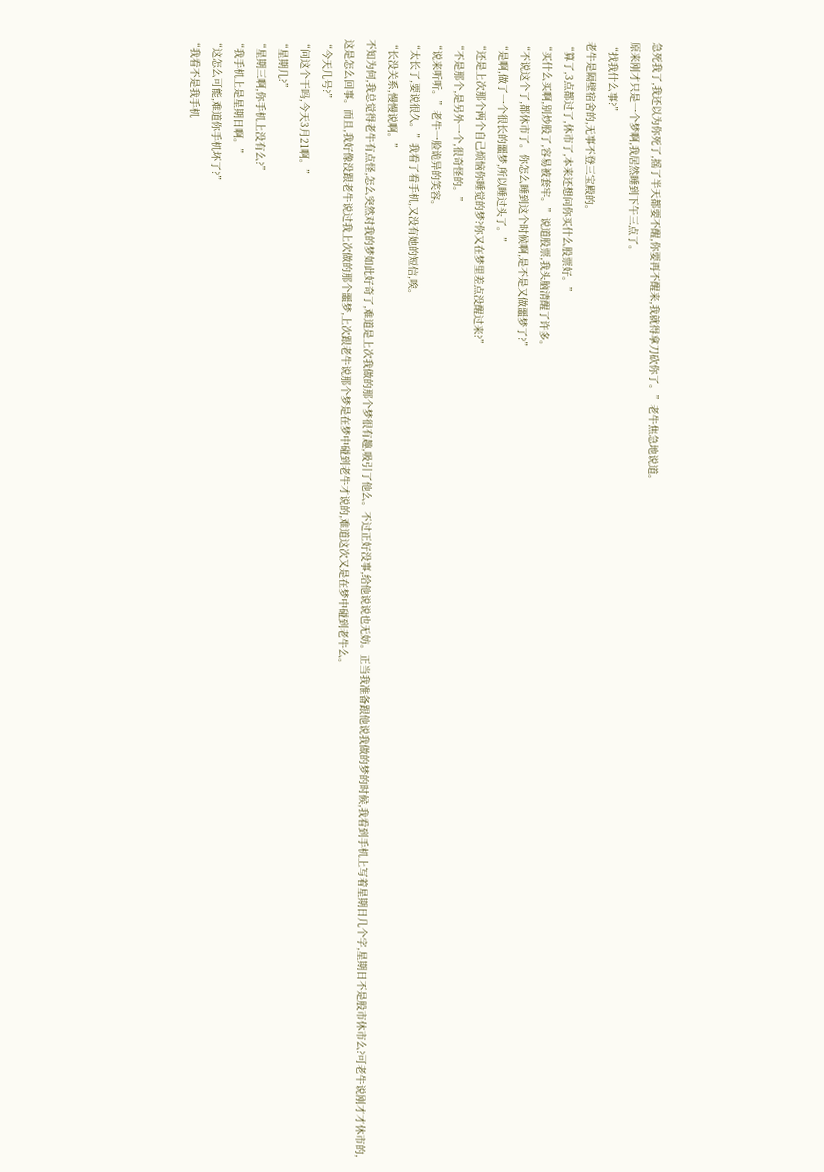急死我了,我还以为你死了,摇了半天都要不醒,你要再不醒来,我就得拿刀砍你了。”老牛焦急地说道。
原来刚才只是一个梦啊,我居然睡到下午三点了。
“找我什么事?”
老牛是隔壁宿舍的,无事不登三宝殿的。
“算了,3点都过了,休市了,本来还想问你买什么股票好。”
“买什么买啊,别炒股了,容易被套牢。”说道股票,我头脑清醒了许多。
“不说这个了,都休市了。你怎么睡到这个时候啊,是不是又做噩梦了?”
“是啊,做了一个很长的噩梦,所以睡过头了。”
“还是上次那个两个自己烦恼你睡觉的梦?你又在梦里差点没醒过来?”
“不是那个,是另外一个,很奇怪的。”
“说来听听。”老牛一脸诡异的笑容。
“太长了,要说很久。”我看了看手机,又没有她的短信,唉。
“长没关系,慢慢说啊。”
不知为何,我总觉得老牛有点怪,怎么突然对我的梦如此好奇了,难道是上次我做的那个梦很有趣,吸引了他么。不过正好没事,给他说说也无妨。正当我准备跟他说我做的梦的时候,我看到手机上写着星期日几个字,星期日不是股市休市么?可老牛说刚才才休市的,这是怎么回事。而且,我好像没跟老牛说过我上次做的那个噩梦,上次跟老牛说那个梦是在梦中碰到老牛才说的,难道这次又是在梦中碰到老牛么。
“今天几号?”
“问这个干吗,今天3月21啊。”
“星期几?”
“星期三啊,你手机上没有么?”
“我手机上是星期日啊。”
“这怎么可能,难道你手机坏了?”
“我看不是我手机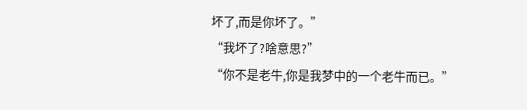坏了,而是你坏了。”
“我坏了?啥意思?”
“你不是老牛,你是我梦中的一个老牛而已。”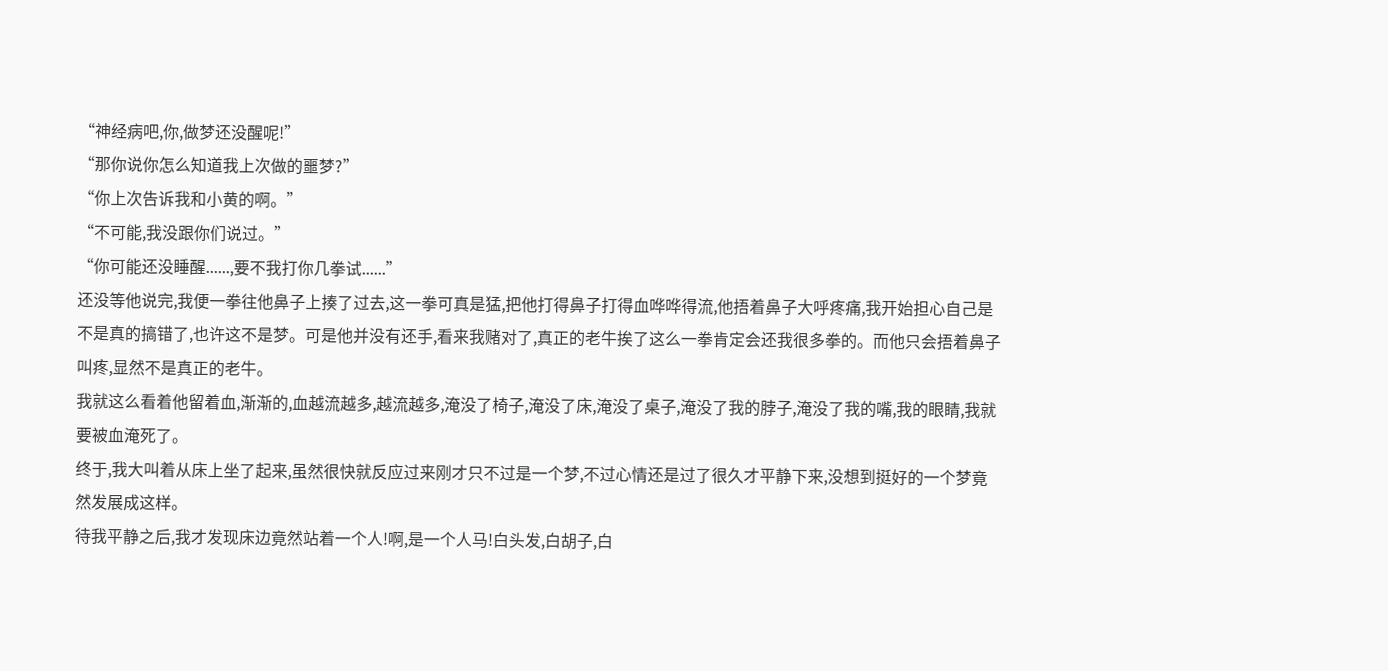“神经病吧,你,做梦还没醒呢!”
“那你说你怎么知道我上次做的噩梦?”
“你上次告诉我和小黄的啊。”
“不可能,我没跟你们说过。”
“你可能还没睡醒......,要不我打你几拳试......”
还没等他说完,我便一拳往他鼻子上揍了过去,这一拳可真是猛,把他打得鼻子打得血哗哗得流,他捂着鼻子大呼疼痛,我开始担心自己是不是真的搞错了,也许这不是梦。可是他并没有还手,看来我赌对了,真正的老牛挨了这么一拳肯定会还我很多拳的。而他只会捂着鼻子叫疼,显然不是真正的老牛。
我就这么看着他留着血,渐渐的,血越流越多,越流越多,淹没了椅子,淹没了床,淹没了桌子,淹没了我的脖子,淹没了我的嘴,我的眼睛,我就要被血淹死了。
终于,我大叫着从床上坐了起来,虽然很快就反应过来刚才只不过是一个梦,不过心情还是过了很久才平静下来,没想到挺好的一个梦竟然发展成这样。
待我平静之后,我才发现床边竟然站着一个人!啊,是一个人马!白头发,白胡子,白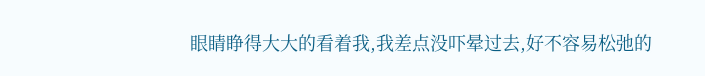眼睛睁得大大的看着我,我差点没吓晕过去,好不容易松弛的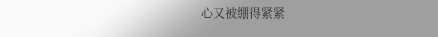心又被绷得紧紧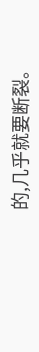的,几乎就要断裂。